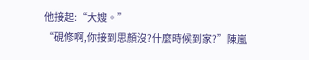他接起:“大嫂。”
“硯修啊,你接到思顏沒?什麼時候到家?”陳嵐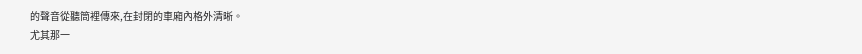的聲音從聽筒裡傳來,在封閉的車廂內格外清晰。
尤其那一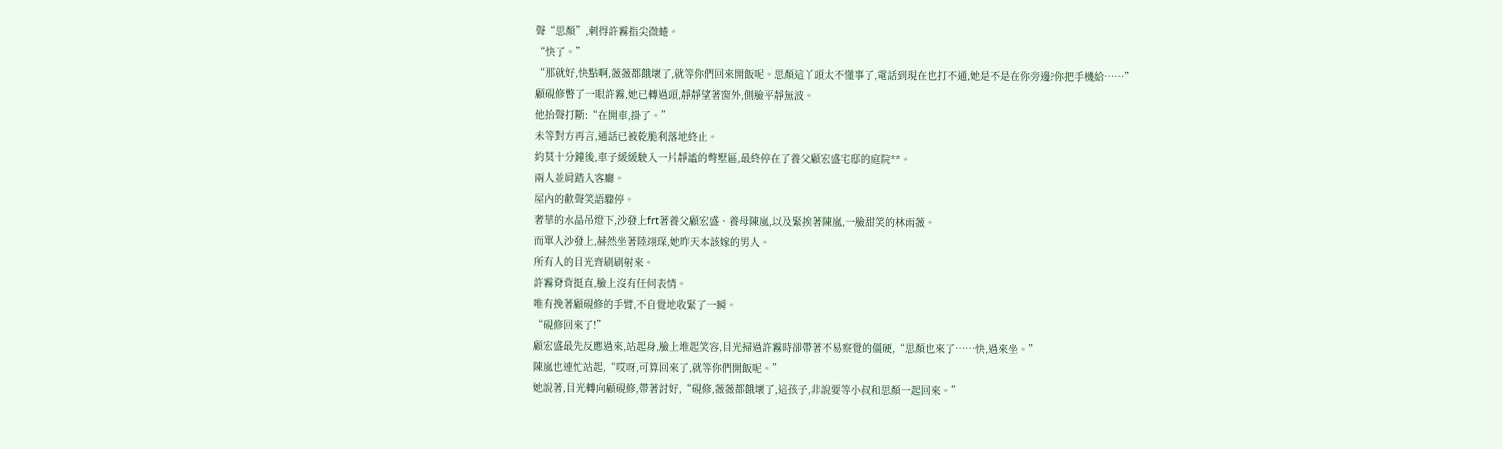聲“思顏”,刺得許霧指尖微蜷。
“快了。”
“那就好,快點啊,薇薇都餓壞了,就等你們回來開飯呢。思顏這丫頭太不懂事了,電話到現在也打不通,她是不是在你旁邊?你把手機給……”
顧硯修瞥了一眼許霧,她已轉過頭,靜靜望著窗外,側臉平靜無波。
他抬聲打斷:“在開車,掛了。”
未等對方再言,通話已被乾脆利落地終止。
約莫十分鐘後,車子緩緩駛入一片靜謐的彆墅區,最終停在了養父顧宏盛宅邸的庭院**。
兩人並肩踏入客廳。
屋內的歡聲笑語驟停。
奢華的水晶吊燈下,沙發上frt著養父顧宏盛、養母陳嵐,以及緊挨著陳嵐,一臉甜笑的林雨薇。
而單人沙發上,赫然坐著陸翊琛,她昨天本該嫁的男人。
所有人的目光齊刷刷射來。
許霧脊背挺直,臉上沒有任何表情。
唯有挽著顧硯修的手臂,不自覺地收緊了一瞬。
“硯修回來了!”
顧宏盛最先反應過來,站起身,臉上堆起笑容,目光掃過許霧時卻帶著不易察覺的僵硬,“思顏也來了……快,過來坐。”
陳嵐也連忙站起,“哎呀,可算回來了,就等你們開飯呢。”
她說著,目光轉向顧硯修,帶著討好,“硯修,薇薇都餓壞了,這孩子,非說要等小叔和思顏一起回來。”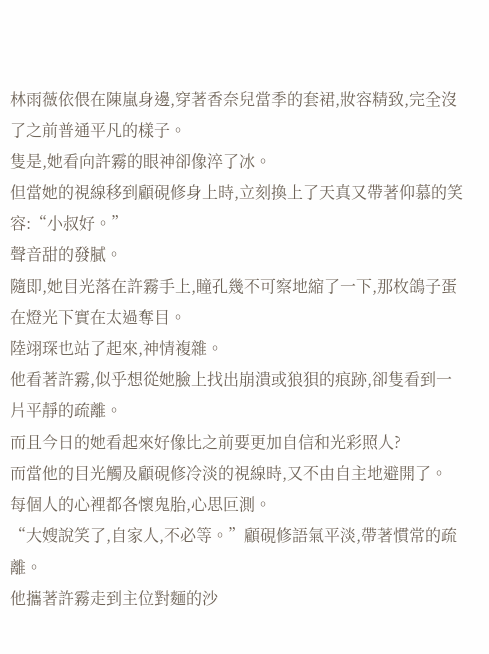林雨薇依偎在陳嵐身邊,穿著香奈兒當季的套裙,妝容精致,完全沒了之前普通平凡的樣子。
隻是,她看向許霧的眼神卻像淬了冰。
但當她的視線移到顧硯修身上時,立刻換上了天真又帶著仰慕的笑容:“小叔好。”
聲音甜的發膩。
隨即,她目光落在許霧手上,瞳孔幾不可察地縮了一下,那枚鴿子蛋在燈光下實在太過奪目。
陸翊琛也站了起來,神情複雜。
他看著許霧,似乎想從她臉上找出崩潰或狼狽的痕跡,卻隻看到一片平靜的疏離。
而且今日的她看起來好像比之前要更加自信和光彩照人?
而當他的目光觸及顧硯修冷淡的視線時,又不由自主地避開了。
每個人的心裡都各懷鬼胎,心思叵測。
“大嫂說笑了,自家人,不必等。”顧硯修語氣平淡,帶著慣常的疏離。
他攜著許霧走到主位對麵的沙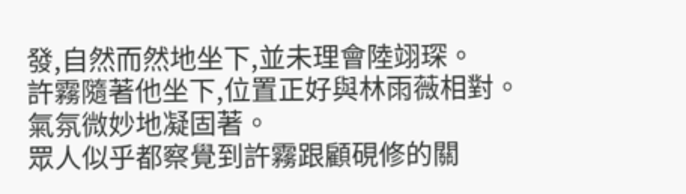發,自然而然地坐下,並未理會陸翊琛。
許霧隨著他坐下,位置正好與林雨薇相對。
氣氛微妙地凝固著。
眾人似乎都察覺到許霧跟顧硯修的關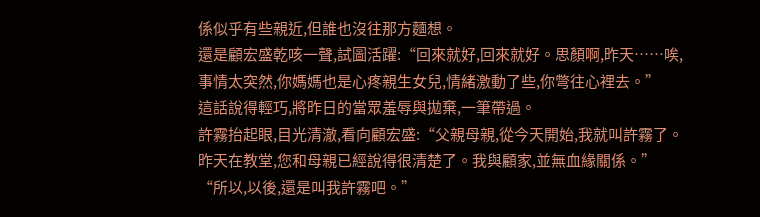係似乎有些親近,但誰也沒往那方麵想。
還是顧宏盛乾咳一聲,試圖活躍:“回來就好,回來就好。思顏啊,昨天……唉,事情太突然,你媽媽也是心疼親生女兒,情緒激動了些,你彆往心裡去。”
這話說得輕巧,將昨日的當眾羞辱與拋棄,一筆帶過。
許霧抬起眼,目光清澈,看向顧宏盛:“父親母親,從今天開始,我就叫許霧了。昨天在教堂,您和母親已經說得很清楚了。我與顧家,並無血緣關係。”
“所以,以後,還是叫我許霧吧。”